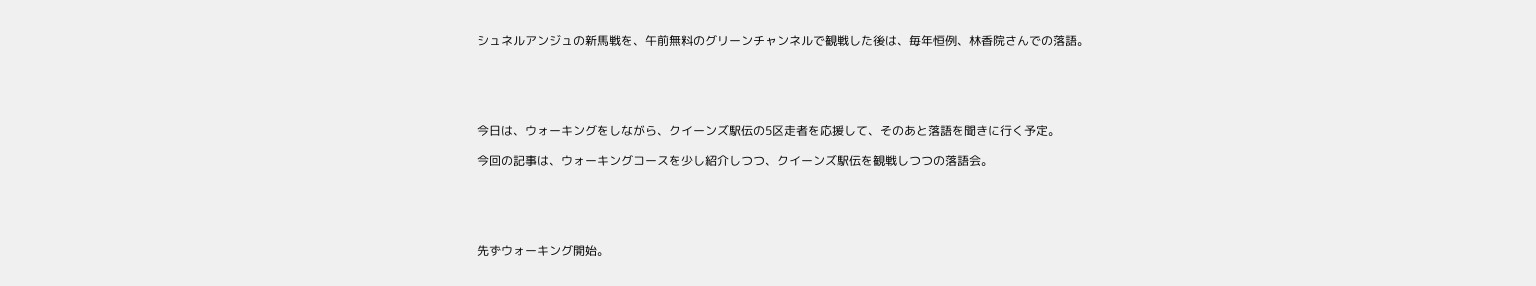シュネルアンジュの新馬戦を、午前無料のグリーンチャンネルで観戦した後は、毎年恒例、林香院さんでの落語。





今日は、ウォーキングをしながら、クイーンズ駅伝の5区走者を応援して、そのあと落語を聞きに行く予定。

今回の記事は、ウォーキングコースを少し紹介しつつ、クイーンズ駅伝を観戦しつつの落語会。





先ずウォーキング開始。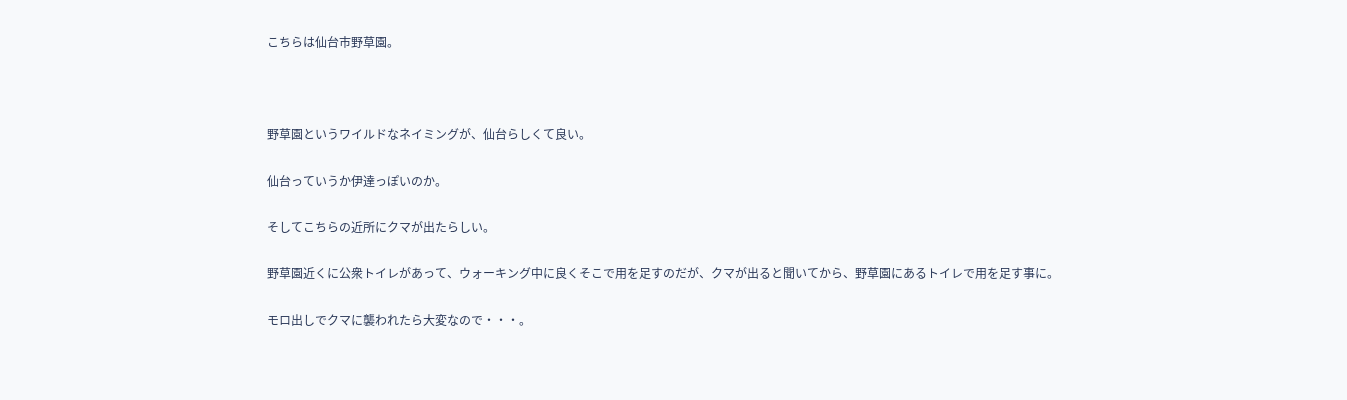こちらは仙台市野草園。



野草園というワイルドなネイミングが、仙台らしくて良い。

仙台っていうか伊達っぽいのか。

そしてこちらの近所にクマが出たらしい。

野草園近くに公衆トイレがあって、ウォーキング中に良くそこで用を足すのだが、クマが出ると聞いてから、野草園にあるトイレで用を足す事に。

モロ出しでクマに襲われたら大変なので・・・。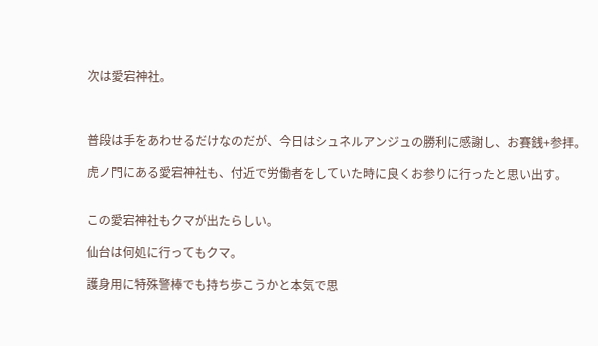次は愛宕神社。



普段は手をあわせるだけなのだが、今日はシュネルアンジュの勝利に感謝し、お賽銭+参拝。

虎ノ門にある愛宕神社も、付近で労働者をしていた時に良くお参りに行ったと思い出す。


この愛宕神社もクマが出たらしい。

仙台は何処に行ってもクマ。

護身用に特殊警棒でも持ち歩こうかと本気で思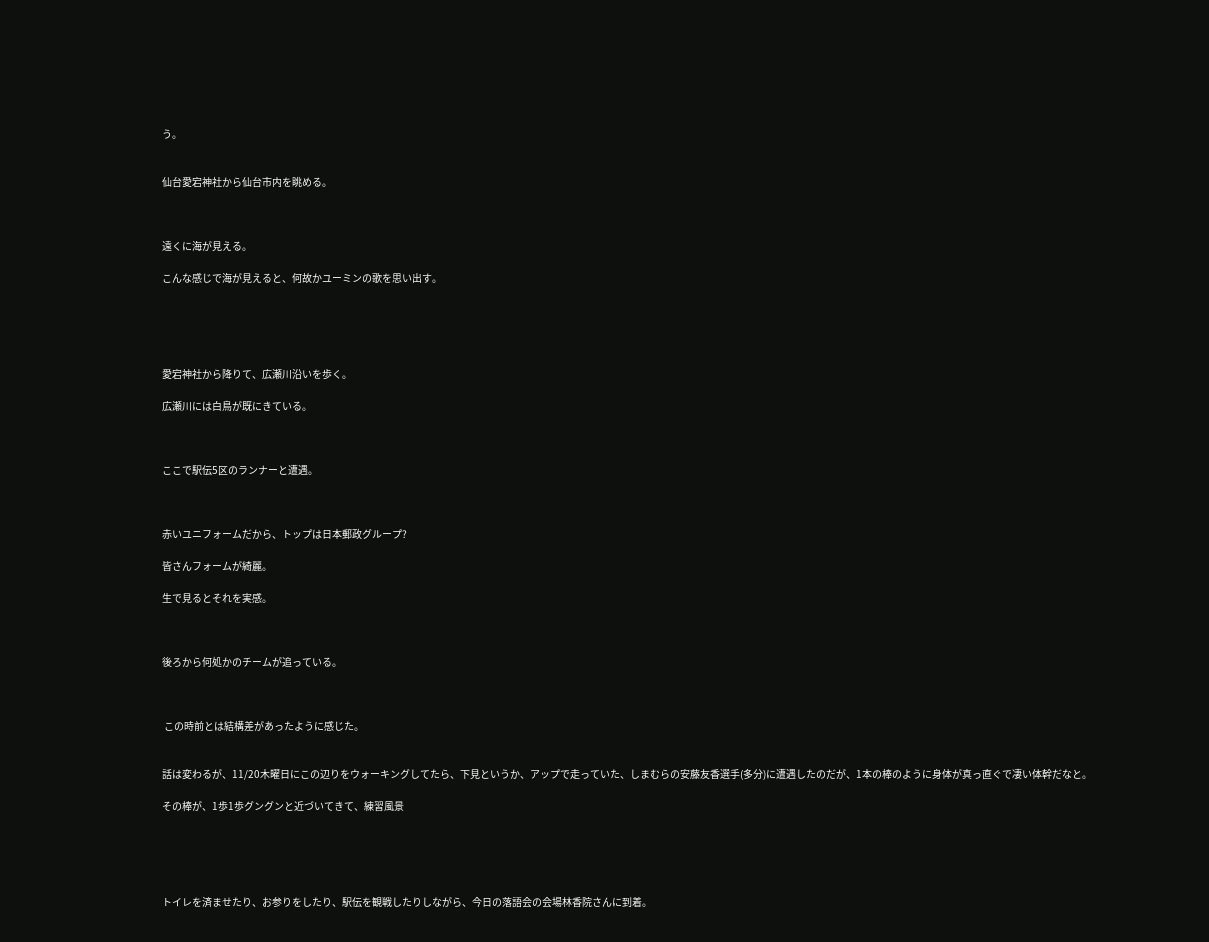う。


仙台愛宕神社から仙台市内を眺める。



遠くに海が見える。

こんな感じで海が見えると、何故かユーミンの歌を思い出す。





愛宕神社から降りて、広瀬川沿いを歩く。

広瀬川には白鳥が既にきている。



ここで駅伝5区のランナーと遭遇。



赤いユニフォームだから、トップは日本郵政グループ?

皆さんフォームが綺麗。

生で見るとそれを実感。



後ろから何処かのチームが追っている。



 この時前とは結構差があったように感じた。


話は変わるが、11/20木曜日にこの辺りをウォーキングしてたら、下見というか、アップで走っていた、しまむらの安藤友香選手(多分)に遭遇したのだが、1本の棒のように身体が真っ直ぐで凄い体幹だなと。

その棒が、1歩1歩グングンと近づいてきて、練習風景





トイレを済ませたり、お参りをしたり、駅伝を観戦したりしながら、今日の落語会の会場林香院さんに到着。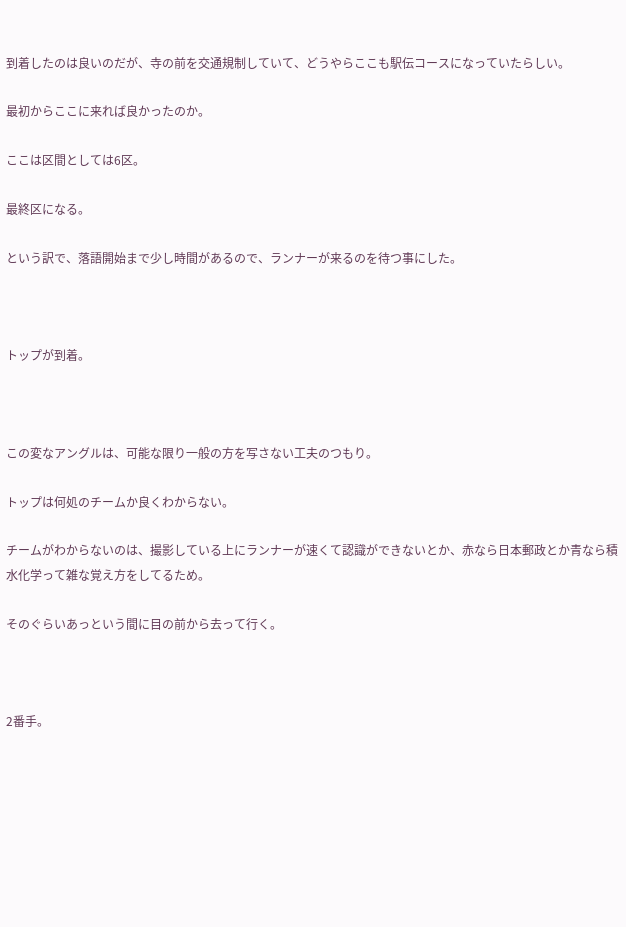到着したのは良いのだが、寺の前を交通規制していて、どうやらここも駅伝コースになっていたらしい。

最初からここに来れば良かったのか。

ここは区間としては6区。

最終区になる。

という訳で、落語開始まで少し時間があるので、ランナーが来るのを待つ事にした。



トップが到着。



この変なアングルは、可能な限り一般の方を写さない工夫のつもり。

トップは何処のチームか良くわからない。

チームがわからないのは、撮影している上にランナーが速くて認識ができないとか、赤なら日本郵政とか青なら積水化学って雑な覚え方をしてるため。

そのぐらいあっという間に目の前から去って行く。



2番手。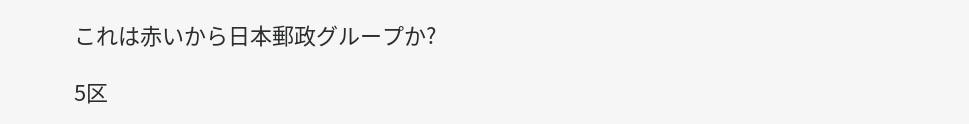これは赤いから日本郵政グループか?

5区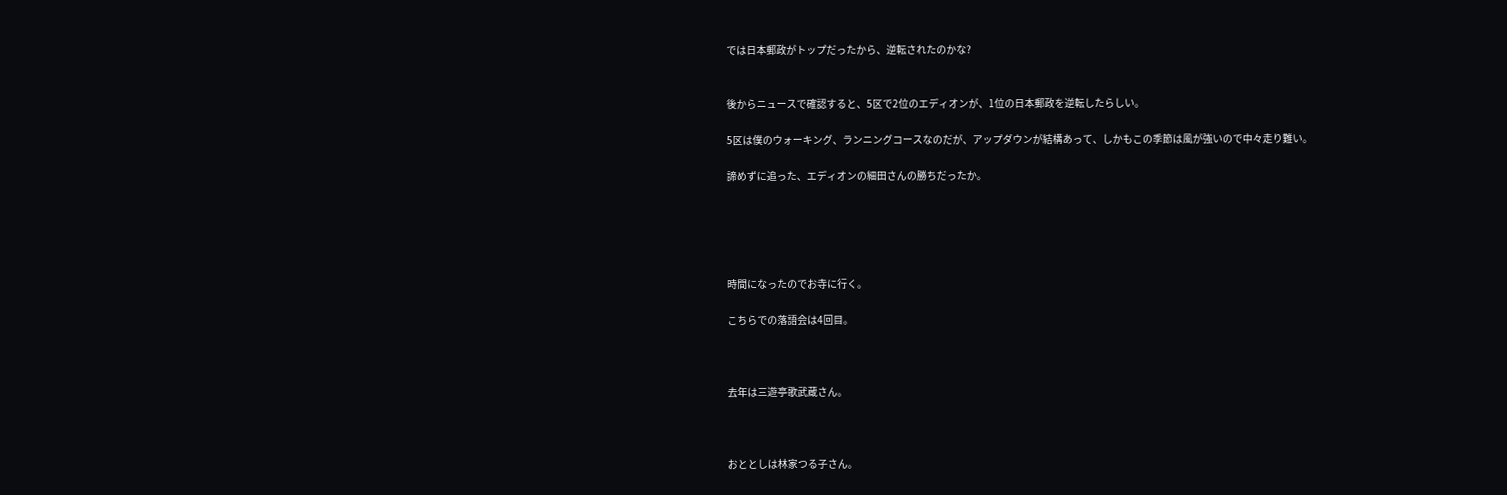では日本郵政がトップだったから、逆転されたのかな?


後からニュースで確認すると、5区で2位のエディオンが、1位の日本郵政を逆転したらしい。

5区は僕のウォーキング、ランニングコースなのだが、アップダウンが結構あって、しかもこの季節は風が強いので中々走り難い。

諦めずに追った、エディオンの細田さんの勝ちだったか。





時間になったのでお寺に行く。

こちらでの落語会は4回目。



去年は三遊亭歌武蔵さん。



おととしは林家つる子さん。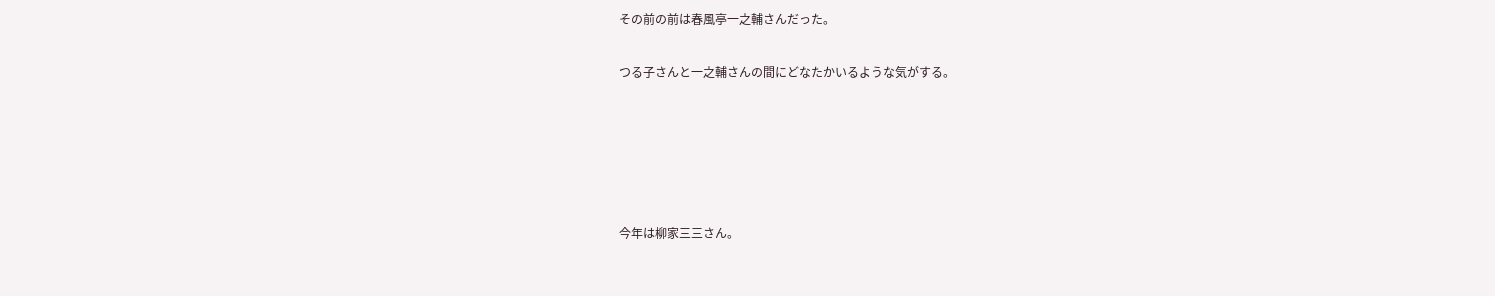その前の前は春風亭一之輔さんだった。

つる子さんと一之輔さんの間にどなたかいるような気がする。





今年は柳家三三さん。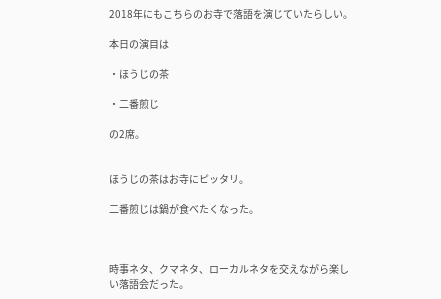2018年にもこちらのお寺で落語を演じていたらしい。

本日の演目は

・ほうじの茶

・二番煎じ

の2席。


ほうじの茶はお寺にピッタリ。

二番煎じは鍋が食べたくなった。



時事ネタ、クマネタ、ローカルネタを交えながら楽しい落語会だった。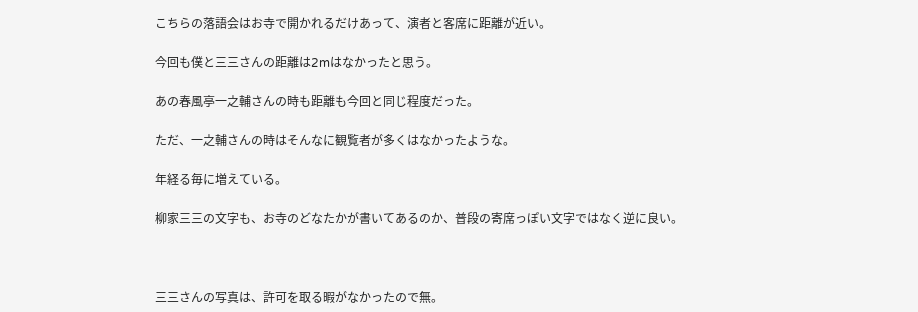こちらの落語会はお寺で開かれるだけあって、演者と客席に距離が近い。

今回も僕と三三さんの距離は2mはなかったと思う。

あの春風亭一之輔さんの時も距離も今回と同じ程度だった。

ただ、一之輔さんの時はそんなに観覧者が多くはなかったような。

年経る毎に増えている。

柳家三三の文字も、お寺のどなたかが書いてあるのか、普段の寄席っぽい文字ではなく逆に良い。



三三さんの写真は、許可を取る暇がなかったので無。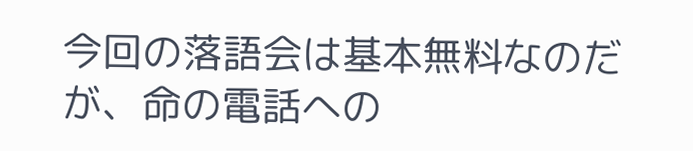今回の落語会は基本無料なのだが、命の電話への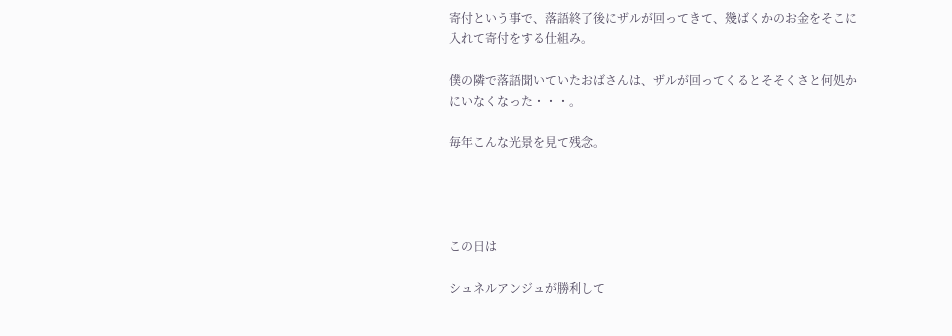寄付という事で、落語終了後にザルが回ってきて、幾ばくかのお金をそこに入れて寄付をする仕組み。

僕の隣で落語聞いていたおばさんは、ザルが回ってくるとそそくさと何処かにいなくなった・・・。

毎年こんな光景を見て残念。




この日は

シュネルアンジュが勝利して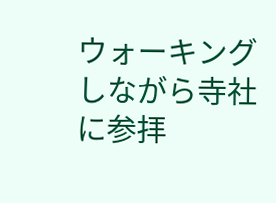ウォーキングしながら寺社に参拝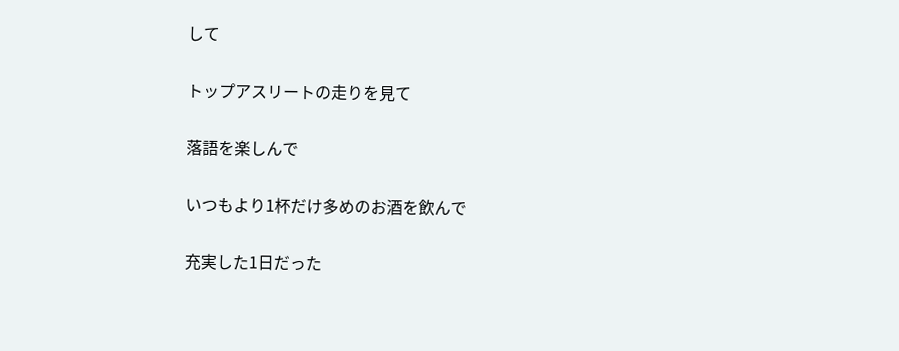して

トップアスリートの走りを見て

落語を楽しんで

いつもより1杯だけ多めのお酒を飲んで

充実した1日だった